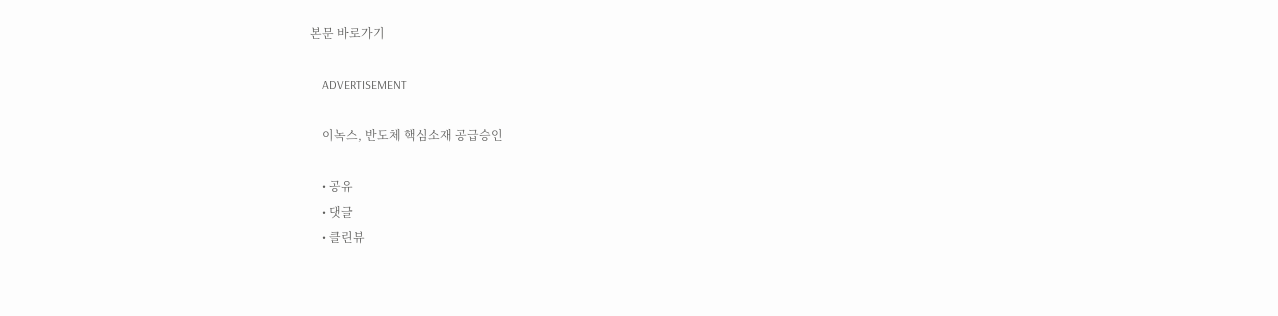본문 바로가기

    ADVERTISEMENT

    이녹스, 반도체 핵심소재 공급승인

    • 공유
    • 댓글
    • 클린뷰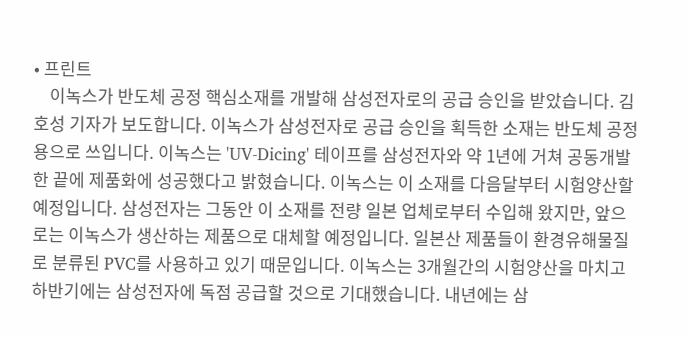• 프린트
    이녹스가 반도체 공정 핵심소재를 개발해 삼성전자로의 공급 승인을 받았습니다. 김호성 기자가 보도합니다. 이녹스가 삼성전자로 공급 승인을 획득한 소재는 반도체 공정용으로 쓰입니다. 이녹스는 'UV-Dicing' 테이프를 삼성전자와 약 1년에 거쳐 공동개발한 끝에 제품화에 성공했다고 밝혔습니다. 이녹스는 이 소재를 다음달부터 시험양산할 예정입니다. 삼성전자는 그동안 이 소재를 전량 일본 업체로부터 수입해 왔지만, 앞으로는 이녹스가 생산하는 제품으로 대체할 예정입니다. 일본산 제품들이 환경유해물질로 분류된 PVC를 사용하고 있기 때문입니다. 이녹스는 3개월간의 시험양산을 마치고 하반기에는 삼성전자에 독점 공급할 것으로 기대했습니다. 내년에는 삼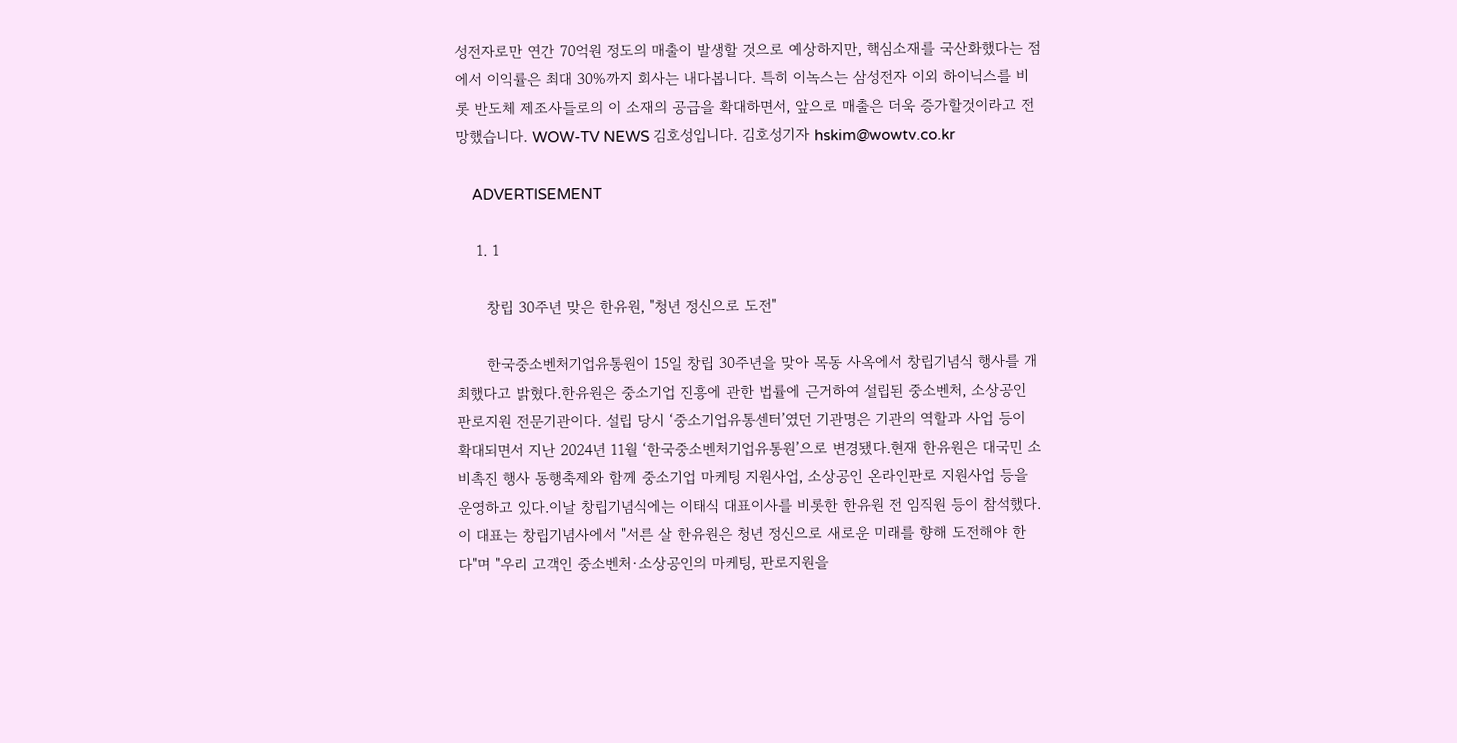성전자로만 연간 70억원 정도의 매출이 발생할 것으로 예상하지만, 핵심소재를 국산화했다는 점에서 이익률은 최대 30%까지 회사는 내다봅니다. 특히 이녹스는 삼성전자 이외 하이닉스를 비롯 반도체 제조사들로의 이 소재의 공급을 확대하면서, 앞으로 매출은 더욱 증가할것이라고 전망했습니다. WOW-TV NEWS 김호성입니다. 김호성기자 hskim@wowtv.co.kr

    ADVERTISEMENT

    1. 1

      창립 30주년 맞은 한유원, "청년 정신으로 도전"

      한국중소벤처기업유통원이 15일 창립 30주년을 맞아 목동 사옥에서 창립기념식 행사를 개최했다고 밝혔다.한유원은 중소기업 진흥에 관한 법률에 근거하여 설립된 중소벤처, 소상공인 판로지원 전문기관이다. 설립 당시 ‘중소기업유통센터’였던 기관명은 기관의 역할과 사업 등이 확대되면서 지난 2024년 11월 ‘한국중소벤처기업유통원’으로 변경됐다.현재 한유원은 대국민 소비촉진 행사 동행축제와 함께 중소기업 마케팅 지원사업, 소상공인 온라인판로 지원사업 등을 운영하고 있다.이날 창립기념식에는 이태식 대표이사를 비롯한 한유원 전 임직원 등이 참석했다. 이 대표는 창립기념사에서 "서른 살 한유원은 청년 정신으로 새로운 미래를 향해 도전해야 한다"며 "우리 고객인 중소벤처·소상공인의 마케팅, 판로지원을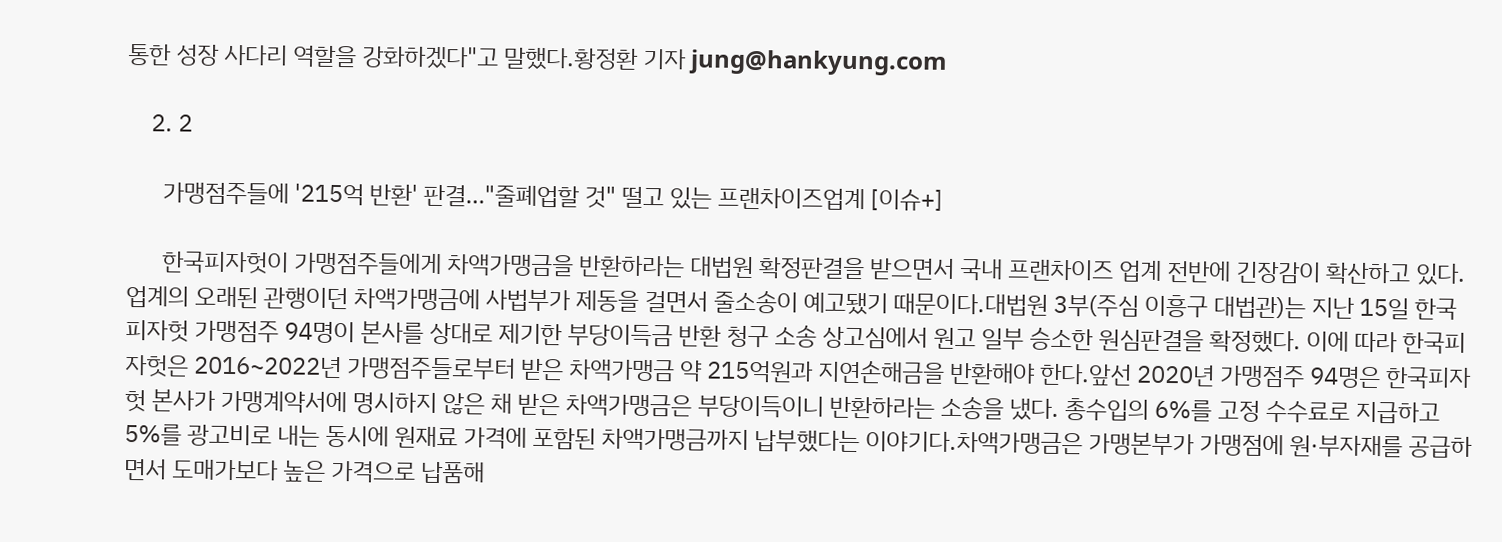통한 성장 사다리 역할을 강화하겠다"고 말했다.황정환 기자 jung@hankyung.com

    2. 2

      가맹점주들에 '215억 반환' 판결…"줄폐업할 것" 떨고 있는 프랜차이즈업계 [이슈+]

      한국피자헛이 가맹점주들에게 차액가맹금을 반환하라는 대법원 확정판결을 받으면서 국내 프랜차이즈 업계 전반에 긴장감이 확산하고 있다. 업계의 오래된 관행이던 차액가맹금에 사법부가 제동을 걸면서 줄소송이 예고됐기 때문이다.대법원 3부(주심 이흥구 대법관)는 지난 15일 한국피자헛 가맹점주 94명이 본사를 상대로 제기한 부당이득금 반환 청구 소송 상고심에서 원고 일부 승소한 원심판결을 확정했다. 이에 따라 한국피자헛은 2016~2022년 가맹점주들로부터 받은 차액가맹금 약 215억원과 지연손해금을 반환해야 한다.앞선 2020년 가맹점주 94명은 한국피자헛 본사가 가맹계약서에 명시하지 않은 채 받은 차액가맹금은 부당이득이니 반환하라는 소송을 냈다. 총수입의 6%를 고정 수수료로 지급하고 5%를 광고비로 내는 동시에 원재료 가격에 포함된 차액가맹금까지 납부했다는 이야기다.차액가맹금은 가맹본부가 가맹점에 원·부자재를 공급하면서 도매가보다 높은 가격으로 납품해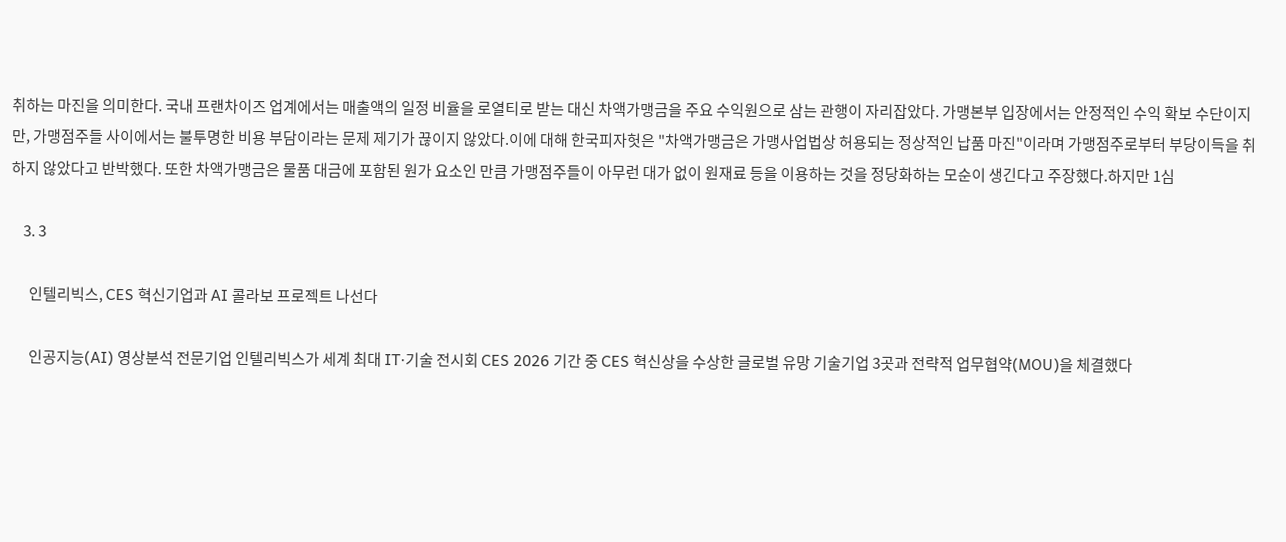취하는 마진을 의미한다. 국내 프랜차이즈 업계에서는 매출액의 일정 비율을 로열티로 받는 대신 차액가맹금을 주요 수익원으로 삼는 관행이 자리잡았다. 가맹본부 입장에서는 안정적인 수익 확보 수단이지만, 가맹점주들 사이에서는 불투명한 비용 부담이라는 문제 제기가 끊이지 않았다.이에 대해 한국피자헛은 "차액가맹금은 가맹사업법상 허용되는 정상적인 납품 마진"이라며 가맹점주로부터 부당이득을 취하지 않았다고 반박했다. 또한 차액가맹금은 물품 대금에 포함된 원가 요소인 만큼 가맹점주들이 아무런 대가 없이 원재료 등을 이용하는 것을 정당화하는 모순이 생긴다고 주장했다.하지만 1심

    3. 3

      인텔리빅스, CES 혁신기업과 AI 콜라보 프로젝트 나선다

      인공지능(AI) 영상분석 전문기업 인텔리빅스가 세계 최대 IT·기술 전시회 CES 2026 기간 중 CES 혁신상을 수상한 글로벌 유망 기술기업 3곳과 전략적 업무협약(MOU)을 체결했다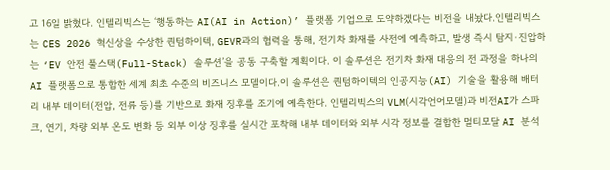고 16일 밝혔다. 인텔리빅스는 ‘행동하는 AI(AI in Action)’ 플랫폼 기업으로 도약하겠다는 비전을 내놨다.인텔리빅스는 CES 2026 혁신상을 수상한 퀀텀하이텍, GEVR과의 협력을 통해, 전기차 화재를 사전에 예측하고, 발생 즉시 탐지·진압하는 ‘EV 안전 풀스택(Full-Stack) 솔루션’을 공동 구축할 계획이다. 이 솔루션은 전기차 화재 대응의 전 과정을 하나의 AI 플랫폼으로 통합한 세계 최초 수준의 비즈니스 모델이다.이 솔루션은 퀀텀하이텍의 인공지능(AI) 기술을 활용해 배터리 내부 데이터(전압, 전류 등)를 기반으로 화재 징후를 조기에 예측한다. 인텔리빅스의 VLM(시각언어모델)과 비전AI가 스파크, 연기, 차량 외부 온도 변화 등 외부 이상 징후를 실시간 포착해 내부 데이터와 외부 시각 정보를 결합한 멀티모달 AI 분석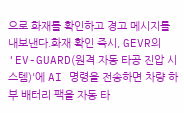으로 화재를 확인하고 경고 메시지를 내보낸다.화재 확인 즉시, GEVR의 'EV-GUARD(원격 자동 타공 진압 시스템)'에 AI 명령을 전송하면 차량 하부 배터리 팩을 자동 타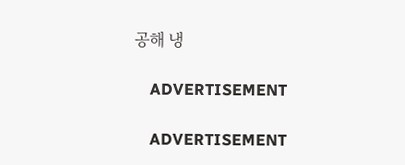공해 냉

    ADVERTISEMENT

    ADVERTISEMENT